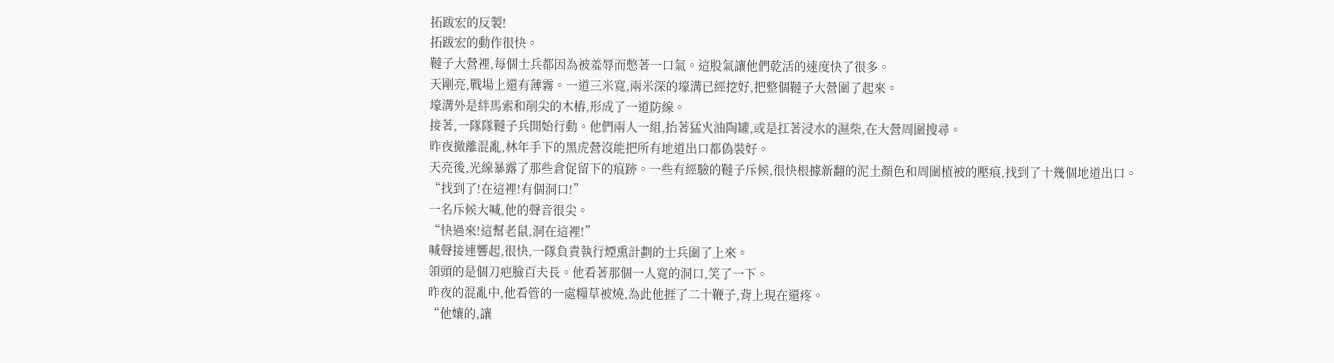拓跋宏的反製!
拓跋宏的動作很快。
韃子大營裡,每個士兵都因為被羞辱而憋著一口氣。這股氣讓他們乾活的速度快了很多。
天剛亮,戰場上還有薄霧。一道三米寬,兩米深的壕溝已經挖好,把整個韃子大營圍了起來。
壕溝外是絆馬索和削尖的木樁,形成了一道防線。
接著,一隊隊韃子兵開始行動。他們兩人一組,抬著猛火油陶罐,或是扛著浸水的濕柴,在大營周圍搜尋。
昨夜撤離混亂,林年手下的黑虎營沒能把所有地道出口都偽裝好。
天亮後,光線暴露了那些倉促留下的痕跡。一些有經驗的韃子斥候,很快根據新翻的泥土顏色和周圍植被的壓痕,找到了十幾個地道出口。
“找到了!在這裡!有個洞口!”
一名斥候大喊,他的聲音很尖。
“快過來!這幫老鼠,洞在這裡!”
喊聲接連響起,很快,一隊負責執行煙熏計劃的士兵圍了上來。
領頭的是個刀疤臉百夫長。他看著那個一人寬的洞口,笑了一下。
昨夜的混亂中,他看管的一處糧草被燒,為此他捱了二十鞭子,背上現在還疼。
“他孃的,讓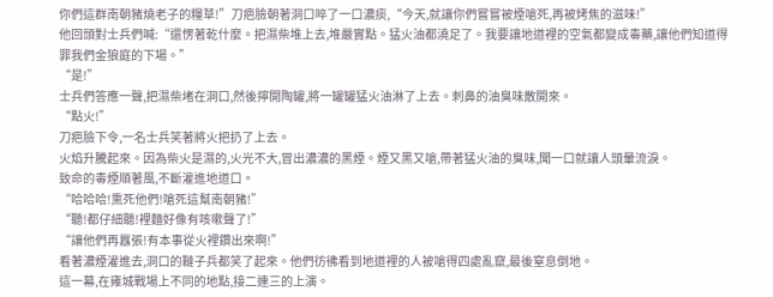你們這群南朝豬燒老子的糧草!”刀疤臉朝著洞口啐了一口濃痰,“今天,就讓你們嘗嘗被煙嗆死,再被烤焦的滋味!”
他回頭對士兵們喊:“還愣著乾什麼。把濕柴堆上去,堆嚴實點。猛火油都澆足了。我要讓地道裡的空氣都變成毒藥,讓他們知道得罪我們金狼庭的下場。”
“是!”
士兵們答應一聲,把濕柴堵在洞口,然後擰開陶罐,將一罐罐猛火油淋了上去。刺鼻的油臭味散開來。
“點火!”
刀疤臉下令,一名士兵笑著將火把扔了上去。
火焰升騰起來。因為柴火是濕的,火光不大,冒出濃濃的黑煙。煙又黑又嗆,帶著猛火油的臭味,聞一口就讓人頭暈流淚。
致命的毒煙順著風,不斷灌進地道口。
“哈哈哈!熏死他們!嗆死這幫南朝豬!”
“聽!都仔細聽!裡麵好像有咳嗽聲了!”
“讓他們再囂張!有本事從火裡鑽出來啊!”
看著濃煙灌進去,洞口的韃子兵都笑了起來。他們彷彿看到地道裡的人被嗆得四處亂竄,最後窒息倒地。
這一幕,在雍城戰場上不同的地點,接二連三的上演。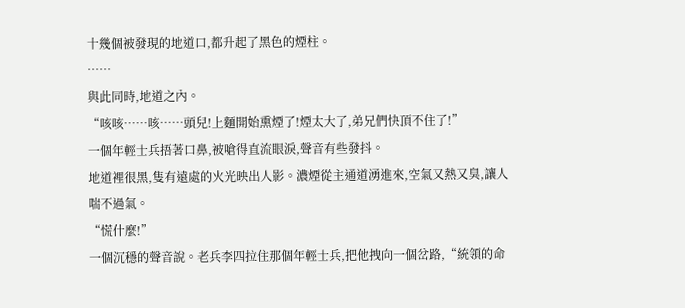十幾個被發現的地道口,都升起了黑色的煙柱。
……
與此同時,地道之內。
“咳咳……咳……頭兒!上麵開始熏煙了!煙太大了,弟兄們快頂不住了!”
一個年輕士兵捂著口鼻,被嗆得直流眼淚,聲音有些發抖。
地道裡很黑,隻有遠處的火光映出人影。濃煙從主通道湧進來,空氣又熱又臭,讓人喘不過氣。
“慌什麼!”
一個沉穩的聲音說。老兵李四拉住那個年輕士兵,把他拽向一個岔路,“統領的命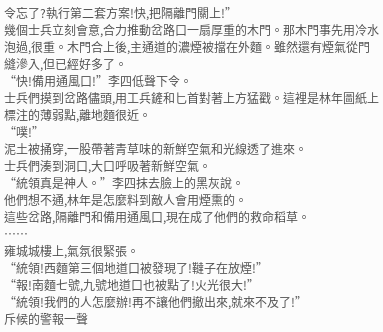令忘了?執行第二套方案!快,把隔離門關上!”
幾個士兵立刻會意,合力推動岔路口一扇厚重的木門。那木門事先用冷水泡過,很重。木門合上後,主通道的濃煙被擋在外麵。雖然還有煙氣從門縫滲入,但已經好多了。
“快!備用通風口!”李四低聲下令。
士兵們摸到岔路儘頭,用工兵鏟和匕首對著上方猛戳。這裡是林年圖紙上標注的薄弱點,離地麵很近。
“噗!”
泥土被捅穿,一股帶著青草味的新鮮空氣和光線透了進來。
士兵們湊到洞口,大口呼吸著新鮮空氣。
“統領真是神人。”李四抹去臉上的黑灰說。
他們想不通,林年是怎麼料到敵人會用煙熏的。
這些岔路,隔離門和備用通風口,現在成了他們的救命稻草。
……
雍城城樓上,氣氛很緊張。
“統領!西麵第三個地道口被發現了!韃子在放煙!”
“報!南麵七號,九號地道口也被點了!火光很大!”
“統領!我們的人怎麼辦!再不讓他們撤出來,就來不及了!”
斥候的警報一聲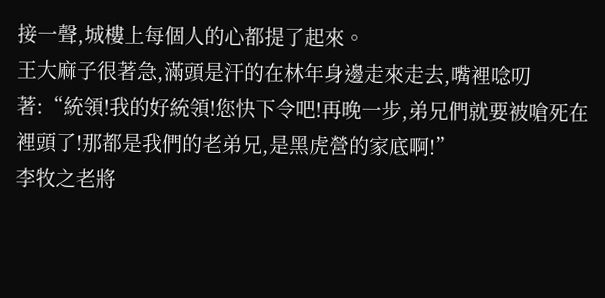接一聲,城樓上每個人的心都提了起來。
王大麻子很著急,滿頭是汗的在林年身邊走來走去,嘴裡唸叨著:“統領!我的好統領!您快下令吧!再晚一步,弟兄們就要被嗆死在裡頭了!那都是我們的老弟兄,是黑虎營的家底啊!”
李牧之老將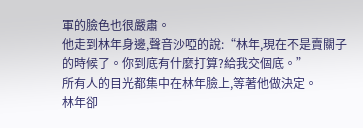軍的臉色也很嚴肅。
他走到林年身邊,聲音沙啞的說:“林年,現在不是賣關子的時候了。你到底有什麼打算?給我交個底。”
所有人的目光都集中在林年臉上,等著他做決定。
林年卻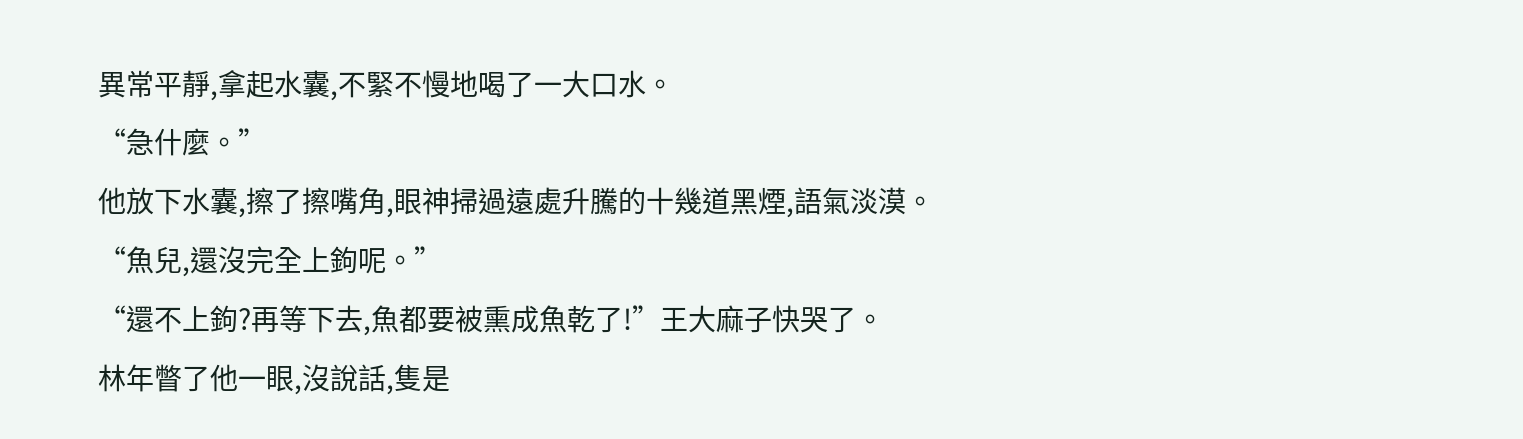異常平靜,拿起水囊,不緊不慢地喝了一大口水。
“急什麼。”
他放下水囊,擦了擦嘴角,眼神掃過遠處升騰的十幾道黑煙,語氣淡漠。
“魚兒,還沒完全上鉤呢。”
“還不上鉤?再等下去,魚都要被熏成魚乾了!”王大麻子快哭了。
林年瞥了他一眼,沒說話,隻是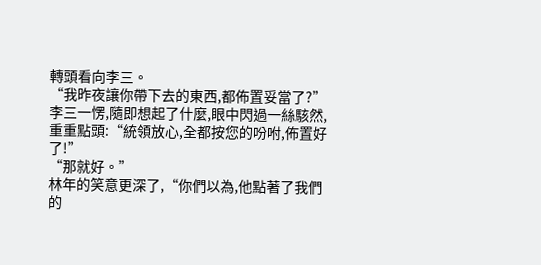轉頭看向李三。
“我昨夜讓你帶下去的東西,都佈置妥當了?”
李三一愣,隨即想起了什麼,眼中閃過一絲駭然,重重點頭:“統領放心,全都按您的吩咐,佈置好了!”
“那就好。”
林年的笑意更深了,“你們以為,他點著了我們的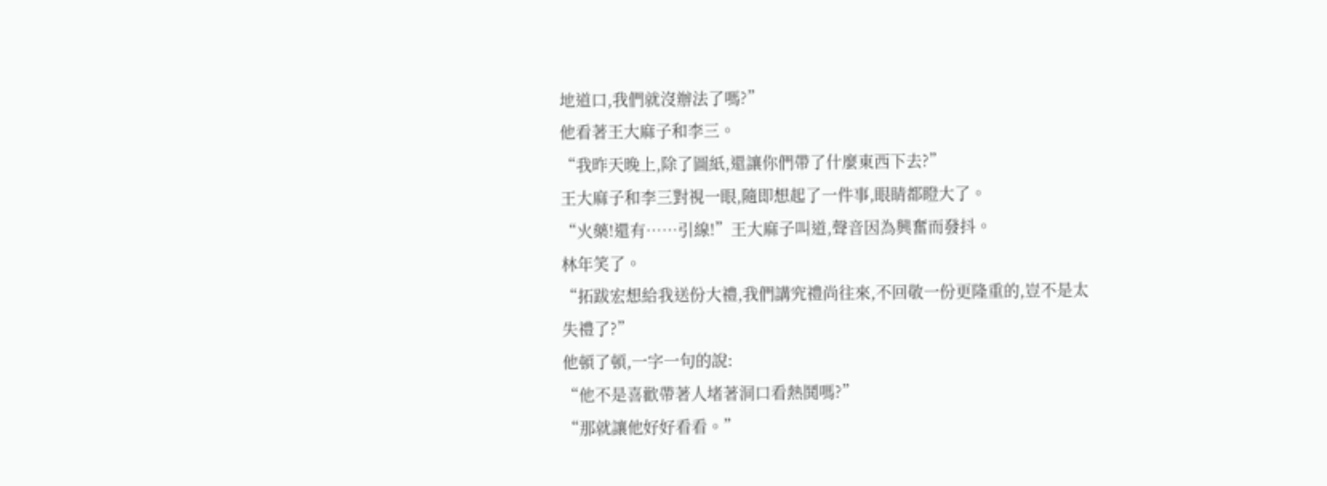地道口,我們就沒辦法了嗎?”
他看著王大麻子和李三。
“我昨天晚上,除了圖紙,還讓你們帶了什麼東西下去?”
王大麻子和李三對視一眼,隨即想起了一件事,眼睛都瞪大了。
“火藥!還有……引線!”王大麻子叫道,聲音因為興奮而發抖。
林年笑了。
“拓跋宏想給我送份大禮,我們講究禮尚往來,不回敬一份更隆重的,豈不是太失禮了?”
他頓了頓,一字一句的說:
“他不是喜歡帶著人堵著洞口看熱鬨嗎?”
“那就讓他好好看看。”